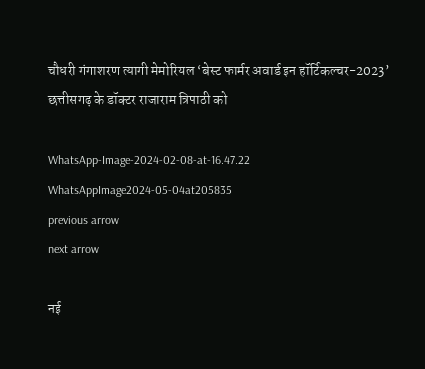चौधरी गंगाशरण त्यागी मेमोरियल ‘बेस्ट फार्मर अवार्ड इन हॉर्टिकल्चर-2023’ छत्तीसगढ़ के डॉक्टर राजाराम त्रिपाठी को

WhatsApp-Image-2024-02-08-at-16.47.22
WhatsAppImage2024-05-04at205835
previous arrow
next arrow

नई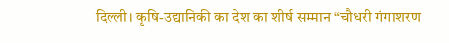दिल्ली। कृषि-उद्यानिकी का देश का शीर्ष सम्मान “चौधरी गंगाशरण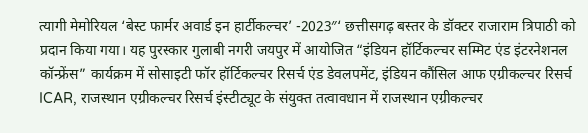त्यागी मेमोरियल ‘बेस्ट फार्मर अवार्ड इन हार्टीकल्चर’ -2023″‘ छत्तीसगढ़ बस्तर के डॉक्टर राजाराम त्रिपाठी को प्रदान किया गया। यह पुरस्कार गुलाबी नगरी जयपुर में आयोजित “इंडियन हॉर्टिकल्चर सम्मिट एंड इंटरनेशनल कॉन्फ्रेंस” कार्यक्रम में सोसाइटी फॉर हॉर्टिकल्चर रिसर्च एंड डेवलपमेंट, इंडियन कौंसिल आफ एग्रीकल्चर रिसर्च ICAR, राजस्थान एग्रीकल्चर रिसर्च इंस्टीट्यूट के संयुक्त तत्वावधान में राजस्थान एग्रीकल्चर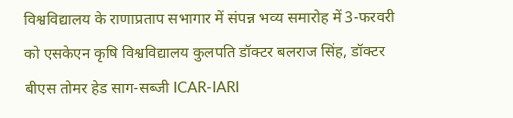विश्वविद्यालय के राणाप्रताप सभागार में संपन्न भव्य समारोह में 3-फरवरी को एसकेएन कृषि विश्वविद्यालय कुलपति डॉक्टर बलराज सिंह, डॉक्टर बीएस तोमर हेड साग-सब्जी ICAR-IARI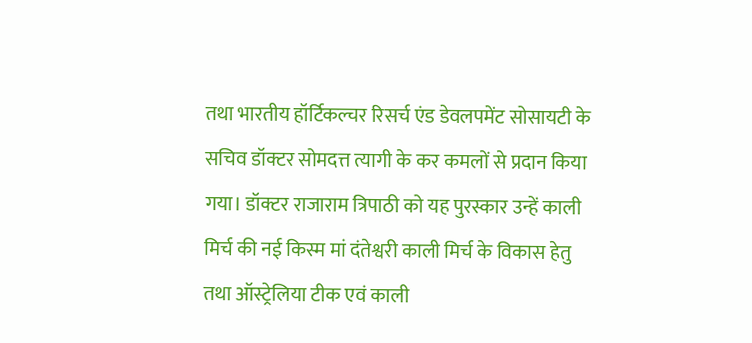तथा भारतीय हॉर्टिकल्चर रिसर्च एंड डेवलपमेंट सोसायटी के सचिव डॉक्टर सोमदत्त त्यागी के कर कमलों से प्रदान किया गया। डॉक्टर राजाराम त्रिपाठी को यह पुरस्कार उन्हें काली मिर्च की नई किस्म मां दंतेश्वरी काली मिर्च के विकास हेतु तथा ऑस्ट्रेलिया टीक एवं काली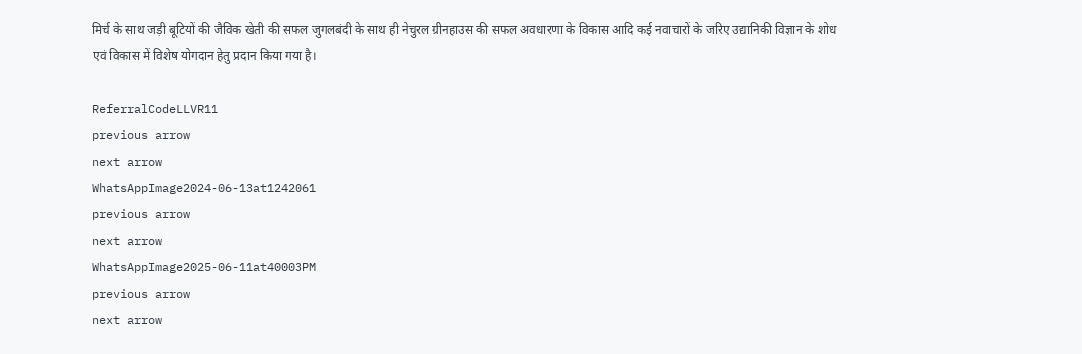मिर्च के साथ जड़ी बूटियों की जैविक खेती की सफल जुगलबंदी के साथ ही नेचुरल ग्रीनहाउस की सफल अवधारणा के विकास आदि कई नवाचारों के जरिए उद्यानिकी विज्ञान के शोध एवं विकास में विशेष योगदान हेतु प्रदान किया गया है।

ReferralCodeLLVR11
previous arrow
next arrow
WhatsAppImage2024-06-13at1242061
previous arrow
next arrow
WhatsAppImage2025-06-11at40003PM
previous arrow
next arrow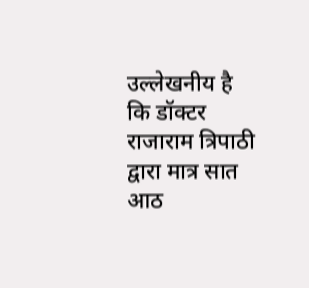उल्लेखनीय है कि डॉक्टर राजाराम त्रिपाठी द्वारा मात्र सात आठ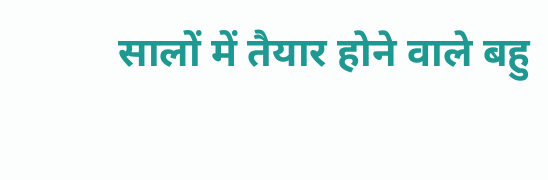सालों में तैयार होने वाले बहु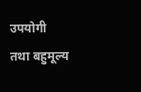उपयोगी तथा बहुमूल्य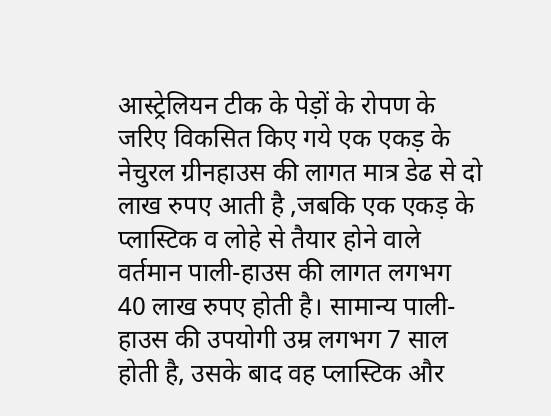आस्ट्रेलियन टीक के पेड़ों के रोपण के जरिए विकसित किए गये एक एकड़ के नेचुरल ग्रीनहाउस की लागत मात्र डेढ से दो लाख रुपए आती है ,जबकि एक एकड़ के प्लास्टिक व लोहे से तैयार होने वाले वर्तमान पाली-हाउस की लागत लगभग 40 लाख रुपए होती है। सामान्य पाली-हाउस की उपयोगी उम्र लगभग 7 साल होती है, उसके बाद वह प्लास्टिक और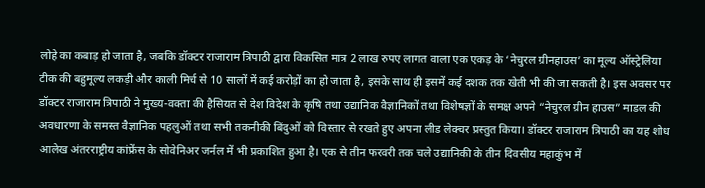लोहे का कबाड़ हो जाता है, जबकि डॉक्टर राजाराम त्रिपाठी द्वारा विकसित मात्र 2 लाख रुपए लागत वाला एक एकड़ के ‘नेचुरल ग्रीनहाउस’ का मूल्य ऑस्ट्रेलिया टीक की बहुमूल्य लकड़ी और काली मिर्च से 10 सालों में कई करोड़ों का हो जाता है, इसके साथ ही इसमें कई दशक तक खेती भी की जा सकती है। इस अवसर पर डॉक्टर राजाराम त्रिपाठी ने मुख्य-वक्ता की हैसियत से देश विदेश के कृषि तथा उद्यानिक वैज्ञानिकों तथा विशेषज्ञों के समक्ष अपने “नेचुरल ग्रीन हाउस” माडल की अवधारणा के समस्त वैज्ञानिक पहलुओं तथा सभी तकनीकी बिंदुओं को विस्तार से रखते हुए अपना लीड लेक्चर प्रस्तुत किया। डॉक्टर राजाराम त्रिपाठी का यह शोध आलेख अंतरराष्ट्रीय कांफ्रेंस के सोवेनिअर जर्नल में भी प्रकाशित हुआ है। एक से तीन फरवरी तक चले उद्यानिकी के तीन दिवसीय महाकुंभ में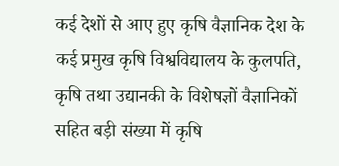कई देशों से आए हुए कृषि वैज्ञानिक देश के कई प्रमुख कृषि विश्वविद्यालय के कुलपति, कृषि तथा उद्यानकी के विशेषज्ञों वैज्ञानिकों सहित बड़ी संख्या में कृषि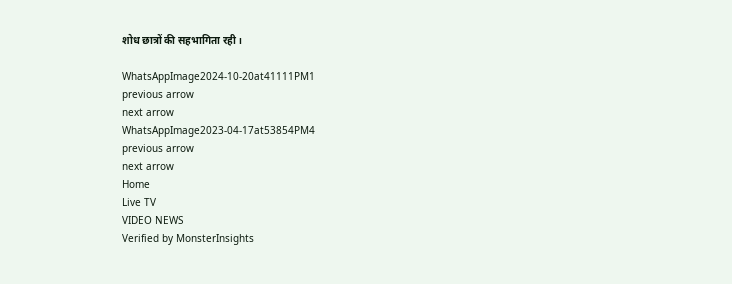शोध छात्रों की सहभागिता रही।

WhatsAppImage2024-10-20at41111PM1
previous arrow
next arrow
WhatsAppImage2023-04-17at53854PM4
previous arrow
next arrow
Home
Live TV
VIDEO NEWS
Verified by MonsterInsights